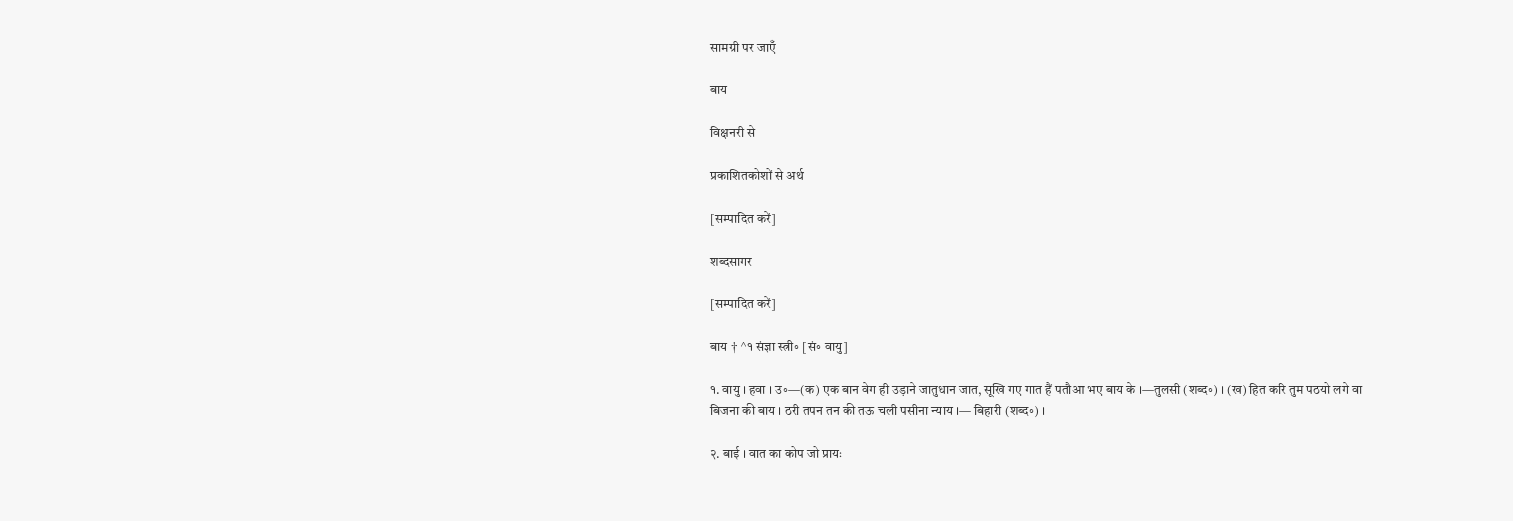सामग्री पर जाएँ

बाय

विक्षनरी से

प्रकाशितकोशों से अर्थ

[सम्पादित करें]

शब्दसागर

[सम्पादित करें]

बाय † ^१ संज्ञा स्त्री॰ [सं॰ वायु]

१. वायु । हवा । उ॰—(क) एक बान वेग ही उड़ाने जातुधान जात, सूखि गए गात हैं पतौआ भए बाय के ।—तुलसी (शब्द॰) । (ख) हित करि तुम पठयो लगे वा बिजना की बाय । ठरी तपन तन की तऊ चली पसीना न्याय ।— बिहारी (शब्द॰) ।

२. बाई । वात का कोप जो प्रायः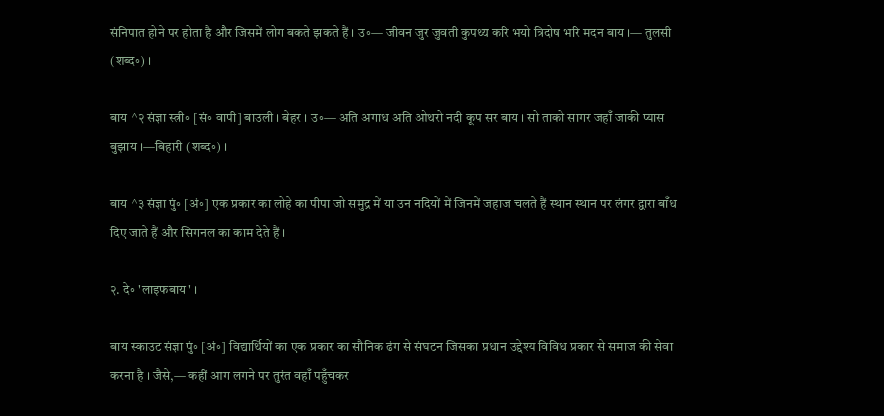संनिपात होने पर होता है और जिसमें लोग बकते झकते हैं । उ॰— जीवन जुर जुवती कुपथ्य करि भयो त्रिदोष भरि मदन बाय ।— तुलसी (शब्द॰) ।

बाय ^२ संज्ञा स्त्री॰ [सं॰ वापी] बाउली । बेहर । उ॰— अति अगाध अति ओथरो नदी कूप सर बाय । सो ताको सागर जहाँ जाकी प्यास बुझाय ।—बिहारी (शब्द॰) ।

बाय ^३ संज्ञा पुं॰ [अं॰] एक प्रकार का लोहे का पीपा जो समुद्र में या उन नदियों में जिनमें जहाज चलते हैं स्थान स्थान पर लंगर द्वारा बाँध दिए जाते हैं और सिगनल का काम देते हैं ।

२. दे॰ 'लाइफबाय' ।

बाय स्काउट संज्ञा पुं॰ [अं॰] विद्यार्थियों का एक प्रकार का सौनिक ढंग से संघटन जिसका प्रधान उद्देश्य विविध प्रकार से समाज की सेवा करना है । जैसे,— कहीं आग लगने पर तुरंत वहाँ पहुँचकर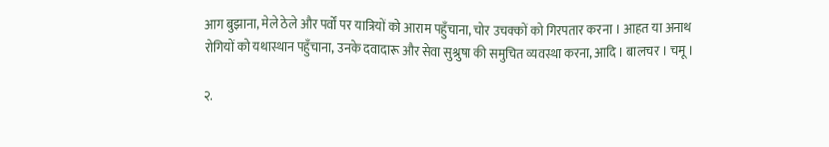आग बुझाना, मेले ठेले और पर्वों पर यात्रियों को आराम पहुँचाना, चोर उचक्कों को गिरपतार करना । आहत या अनाथ रोगियों को यथास्थान पहुँचाना, उनके दवादारू और सेवा सुश्रुषा की समुचित व्यवस्था करना, आदि । बालचर । चमू ।

२.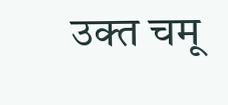उक्त चमू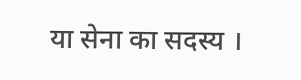या सेना का सदस्य ।